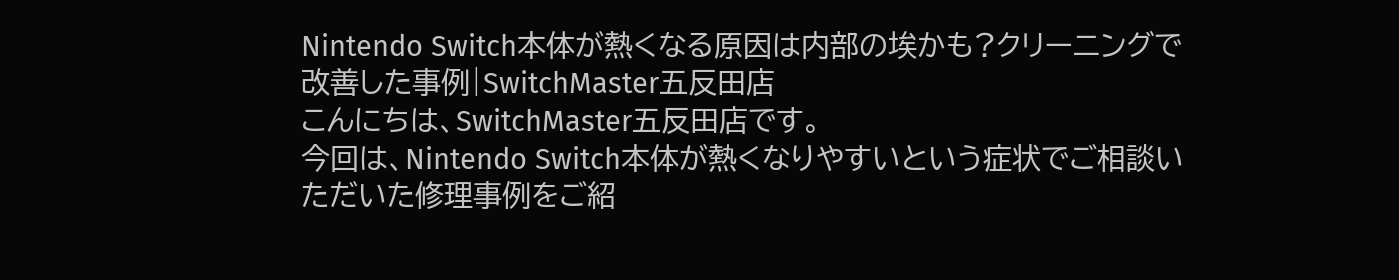Nintendo Switch本体が熱くなる原因は内部の埃かも?クリーニングで改善した事例|SwitchMaster五反田店
こんにちは、SwitchMaster五反田店です。
今回は、Nintendo Switch本体が熱くなりやすいという症状でご相談いただいた修理事例をご紹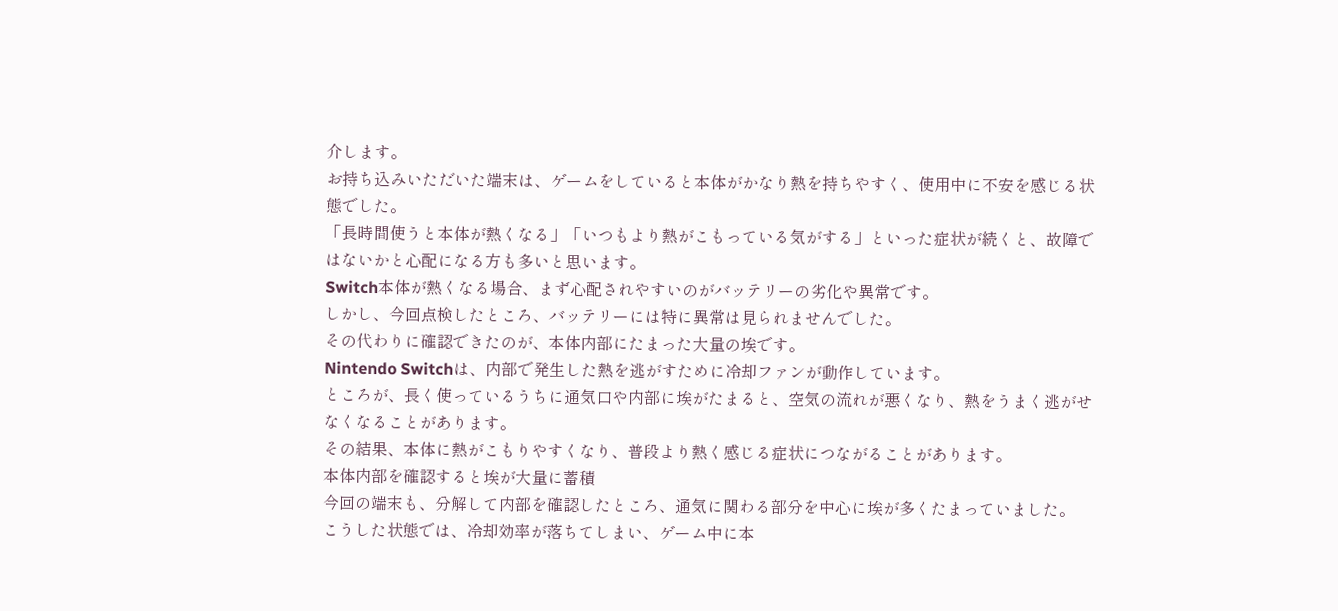介します。
お持ち込みいただいた端末は、ゲームをしていると本体がかなり熱を持ちやすく、使用中に不安を感じる状態でした。
「長時間使うと本体が熱くなる」「いつもより熱がこもっている気がする」といった症状が続くと、故障ではないかと心配になる方も多いと思います。
Switch本体が熱くなる場合、まず心配されやすいのがバッテリーの劣化や異常です。
しかし、今回点検したところ、バッテリーには特に異常は見られませんでした。
その代わりに確認できたのが、本体内部にたまった大量の埃です。
Nintendo Switchは、内部で発生した熱を逃がすために冷却ファンが動作しています。
ところが、長く使っているうちに通気口や内部に埃がたまると、空気の流れが悪くなり、熱をうまく逃がせなくなることがあります。
その結果、本体に熱がこもりやすくなり、普段より熱く感じる症状につながることがあります。
本体内部を確認すると埃が大量に蓄積
今回の端末も、分解して内部を確認したところ、通気に関わる部分を中心に埃が多くたまっていました。
こうした状態では、冷却効率が落ちてしまい、ゲーム中に本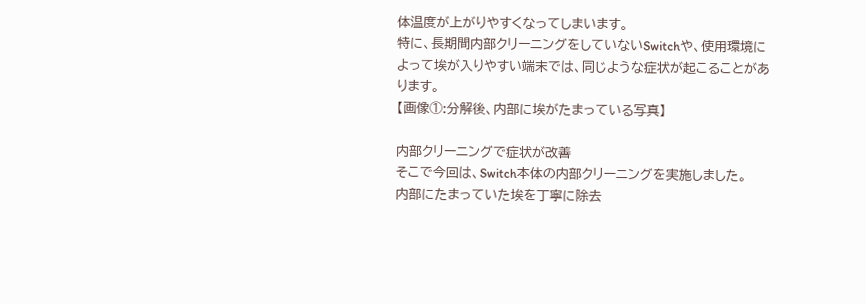体温度が上がりやすくなってしまいます。
特に、長期間内部クリーニングをしていないSwitchや、使用環境によって埃が入りやすい端末では、同じような症状が起こることがあります。
【画像①:分解後、内部に埃がたまっている写真】

内部クリーニングで症状が改善
そこで今回は、Switch本体の内部クリーニングを実施しました。
内部にたまっていた埃を丁寧に除去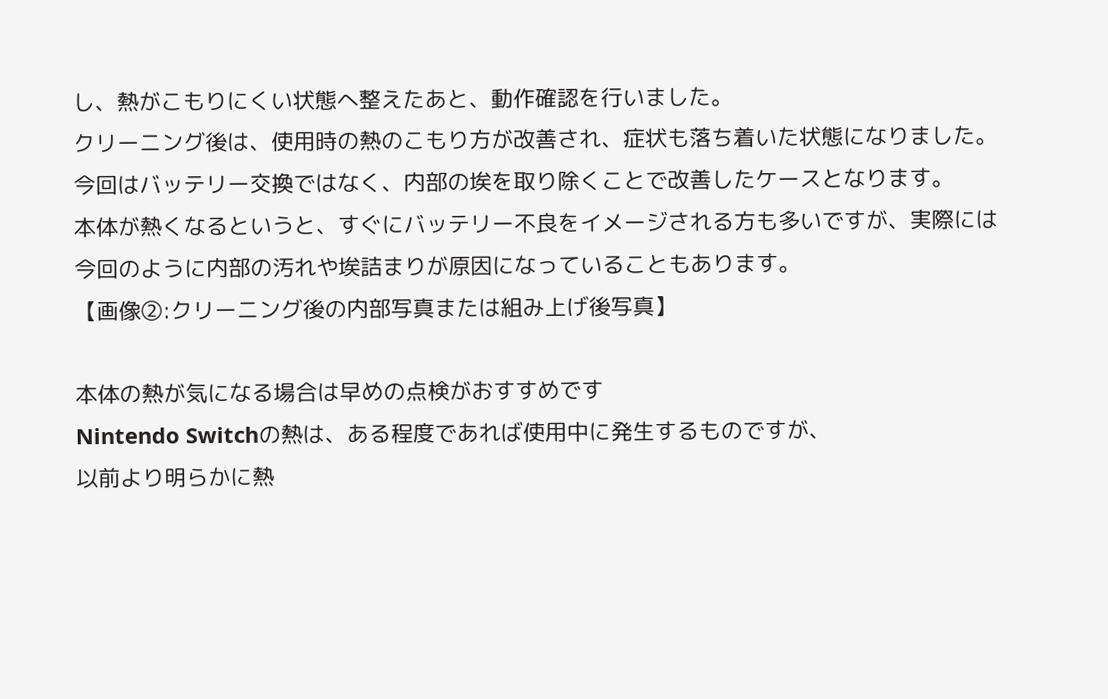し、熱がこもりにくい状態へ整えたあと、動作確認を行いました。
クリーニング後は、使用時の熱のこもり方が改善され、症状も落ち着いた状態になりました。
今回はバッテリー交換ではなく、内部の埃を取り除くことで改善したケースとなります。
本体が熱くなるというと、すぐにバッテリー不良をイメージされる方も多いですが、実際には今回のように内部の汚れや埃詰まりが原因になっていることもあります。
【画像②:クリーニング後の内部写真または組み上げ後写真】

本体の熱が気になる場合は早めの点検がおすすめです
Nintendo Switchの熱は、ある程度であれば使用中に発生するものですが、
以前より明らかに熱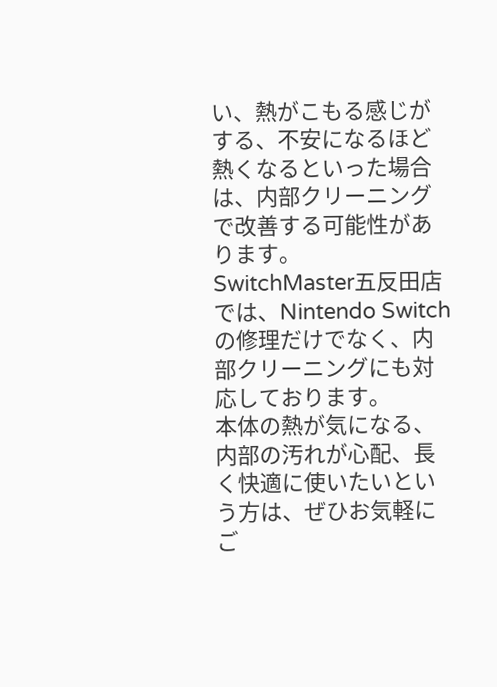い、熱がこもる感じがする、不安になるほど熱くなるといった場合は、内部クリーニングで改善する可能性があります。
SwitchMaster五反田店では、Nintendo Switchの修理だけでなく、内部クリーニングにも対応しております。
本体の熱が気になる、内部の汚れが心配、長く快適に使いたいという方は、ぜひお気軽にご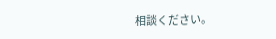相談ください。